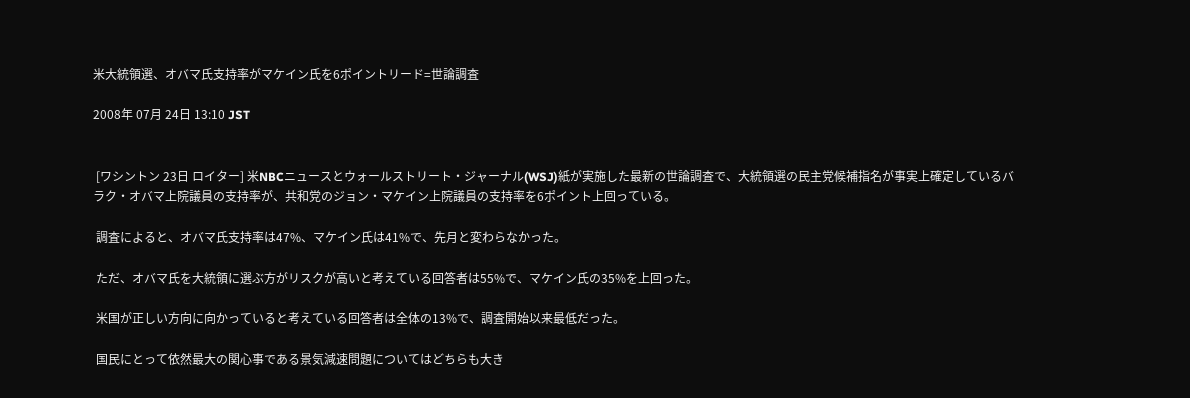米大統領選、オバマ氏支持率がマケイン氏を6ポイントリード=世論調査

2008年 07月 24日 13:10 JST


 [ワシントン 23日 ロイター] 米NBCニュースとウォールストリート・ジャーナル(WSJ)紙が実施した最新の世論調査で、大統領選の民主党候補指名が事実上確定しているバラク・オバマ上院議員の支持率が、共和党のジョン・マケイン上院議員の支持率を6ポイント上回っている。

 調査によると、オバマ氏支持率は47%、マケイン氏は41%で、先月と変わらなかった。

 ただ、オバマ氏を大統領に選ぶ方がリスクが高いと考えている回答者は55%で、マケイン氏の35%を上回った。

 米国が正しい方向に向かっていると考えている回答者は全体の13%で、調査開始以来最低だった。

 国民にとって依然最大の関心事である景気減速問題についてはどちらも大き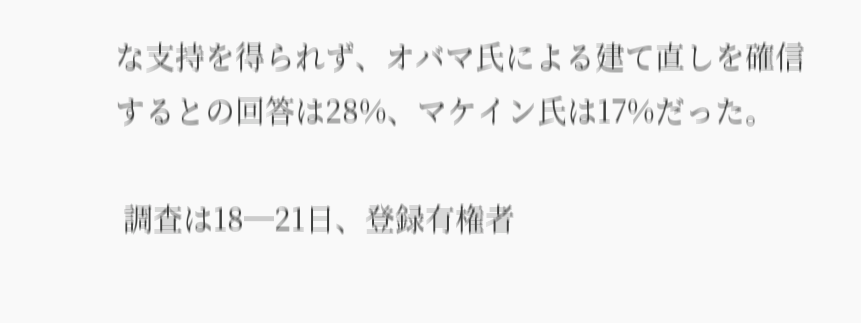な支持を得られず、オバマ氏による建て直しを確信するとの回答は28%、マケイン氏は17%だった。

 調査は18─21日、登録有権者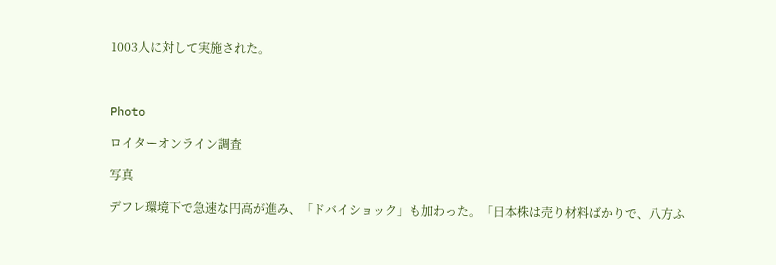1003人に対して実施された。



Photo

ロイターオンライン調査

写真

デフレ環境下で急速な円高が進み、「ドバイショック」も加わった。「日本株は売り材料ばかりで、八方ふ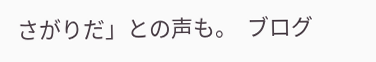さがりだ」との声も。  ブログ